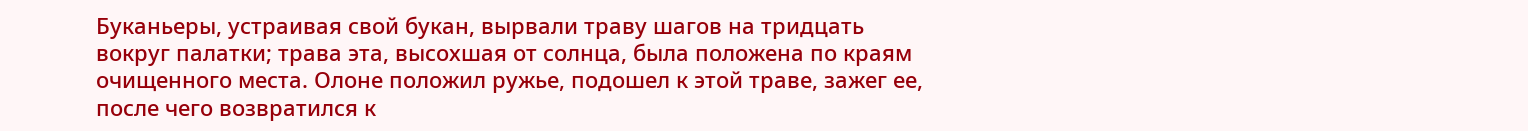Буканьеры, устраивая свой букан, вырвали траву шагов на тридцать вокруг палатки; трава эта, высохшая от солнца, была положена по краям очищенного места. Олоне положил ружье, подошел к этой траве, зажег ее, после чего возвратился к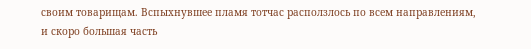своим товарищам. Вспыхнувшее пламя тотчас расползлось по всем направлениям, и скоро большая часть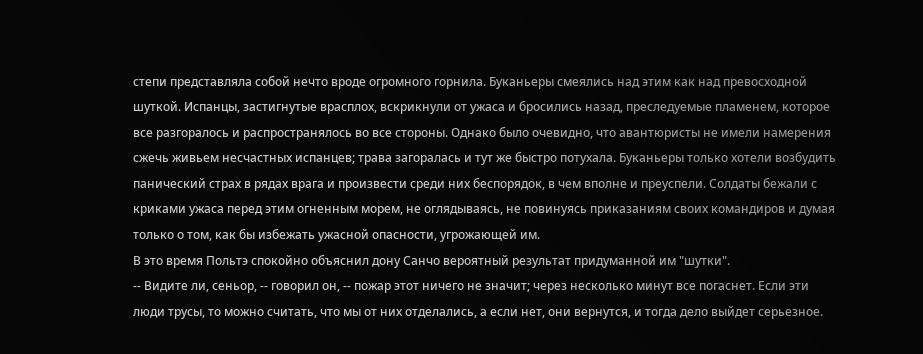степи представляла собой нечто вроде огромного горнила. Буканьеры смеялись над этим как над превосходной шуткой. Испанцы, застигнутые врасплох, вскрикнули от ужаса и бросились назад, преследуемые пламенем, которое все разгоралось и распространялось во все стороны. Однако было очевидно, что авантюристы не имели намерения сжечь живьем несчастных испанцев; трава загоралась и тут же быстро потухала. Буканьеры только хотели возбудить панический страх в рядах врага и произвести среди них беспорядок, в чем вполне и преуспели. Солдаты бежали с криками ужаса перед этим огненным морем, не оглядываясь, не повинуясь приказаниям своих командиров и думая только о том, как бы избежать ужасной опасности, угрожающей им.
В это время Польтэ спокойно объяснил дону Санчо вероятный результат придуманной им "шутки".
-- Видите ли, сеньор, -- говорил он, -- пожар этот ничего не значит; через несколько минут все погаснет. Если эти люди трусы, то можно считать, что мы от них отделались, а если нет, они вернутся, и тогда дело выйдет серьезное.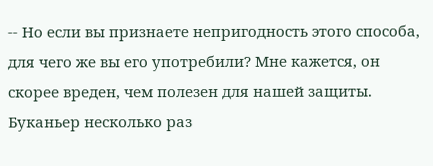-- Но если вы признаете непригодность этого способа, для чего же вы его употребили? Мне кажется, он скорее вреден, чем полезен для нашей защиты.
Буканьер несколько раз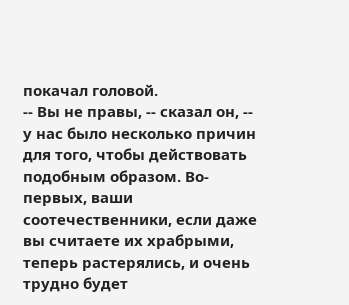покачал головой.
-- Вы не правы, -- сказал он, -- у нас было несколько причин для того, чтобы действовать подобным образом. Во-первых, ваши соотечественники, если даже вы считаете их храбрыми, теперь растерялись, и очень трудно будет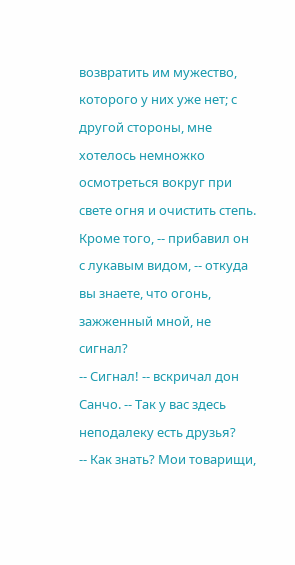возвратить им мужество, которого у них уже нет; с другой стороны, мне хотелось немножко осмотреться вокруг при свете огня и очистить степь. Кроме того, -- прибавил он с лукавым видом, -- откуда вы знаете, что огонь, зажженный мной, не сигнал?
-- Сигнал! -- вскричал дон Санчо. -- Так у вас здесь неподалеку есть друзья?
-- Как знать? Мои товарищи,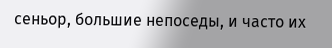сеньор, большие непоседы, и часто их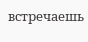встречаешь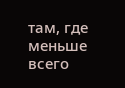там, где меньше всего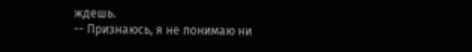ждешь.
-- Признаюсь, я не понимаю ни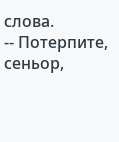слова.
-- Потерпите, сеньор,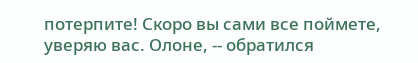потерпите! Скоро вы сами все поймете, уверяю вас. Олоне, -- обратился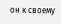он к своему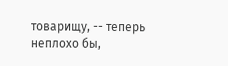товарищу, -- теперь неплохо бы,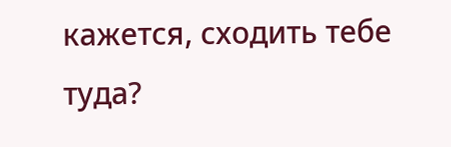кажется, сходить тебе туда?